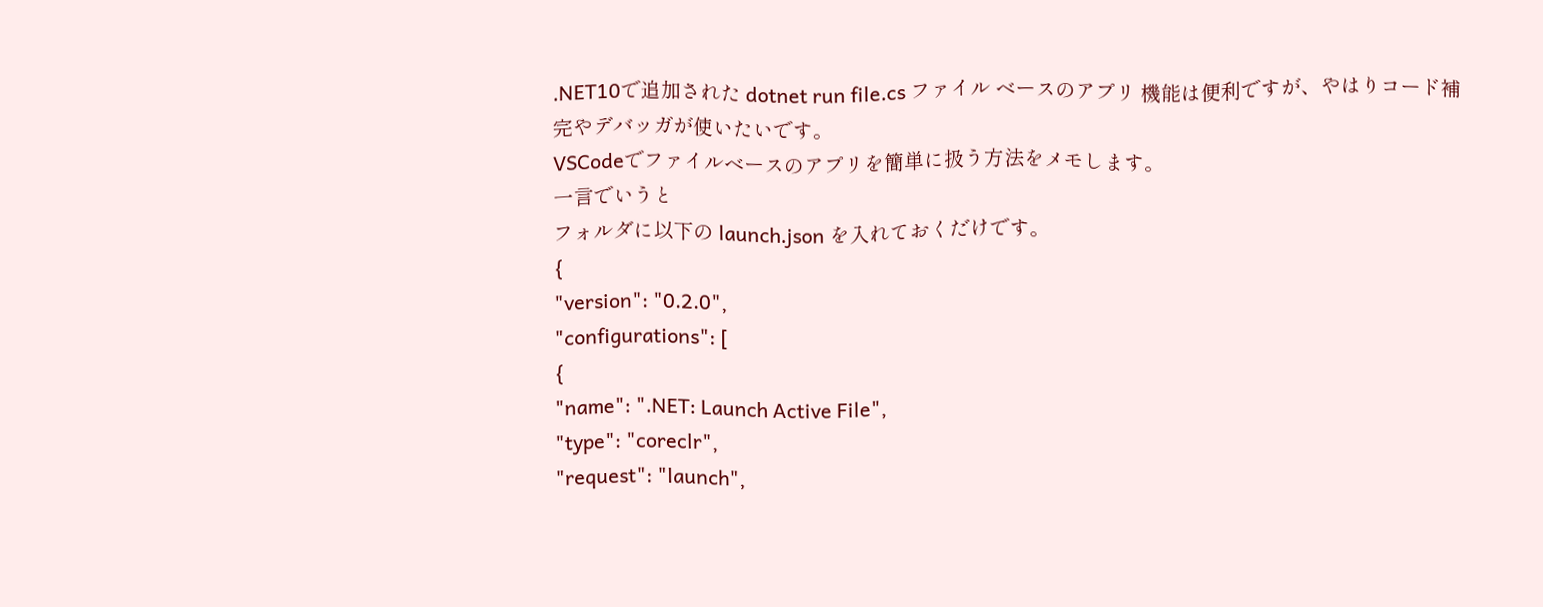.NET10で追加された dotnet run file.cs ファイル ベースのアプリ 機能は便利ですが、やはりコード補完やデバッガが使いたいです。
VSCodeでファイルベースのアプリを簡単に扱う方法をメモします。
一言でいうと
フォルダに以下の launch.json を入れておくだけです。
{
"version": "0.2.0",
"configurations": [
{
"name": ".NET: Launch Active File",
"type": "coreclr",
"request": "launch",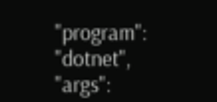"program": "dotnet",
"args":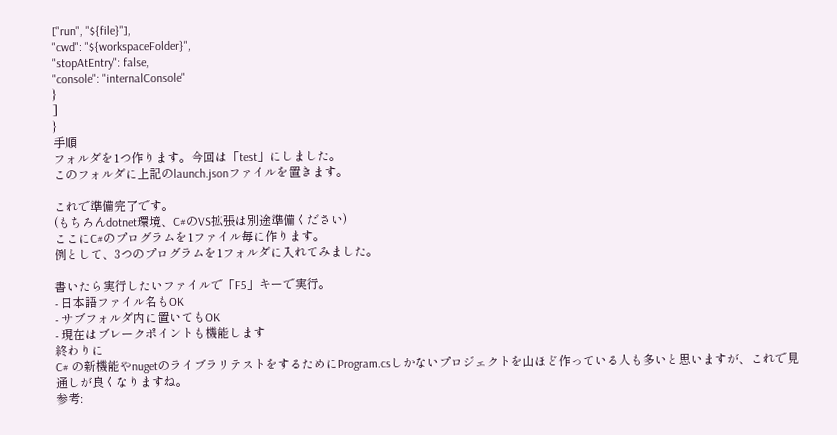["run", "${file}"],
"cwd": "${workspaceFolder}",
"stopAtEntry": false,
"console": "internalConsole"
}
]
}
手順
フォルダを1つ作ります。今回は「test」にしました。
このフォルダに上記のlaunch.jsonファイルを置きます。

これで準備完了です。
(もちろんdotnet環境、C#のVS拡張は別途準備ください)
ここにC#のプログラムを1ファイル毎に作ります。
例として、3つのプログラムを1フォルダに入れてみました。

書いたら実行したいファイルで「F5」キーで実行。
- 日本語ファイル名もOK
- サブフォルダ内に置いてもOK
- 現在はブレークポイントも機能します
終わりに
C# の新機能やnugetのライブラリテストをするためにProgram.csしかないプロジェクトを山ほど作っている人も多いと思いますが、これで見通しが良くなりますね。
参考: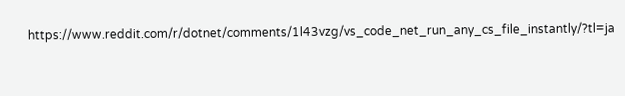https://www.reddit.com/r/dotnet/comments/1l43vzg/vs_code_net_run_any_cs_file_instantly/?tl=ja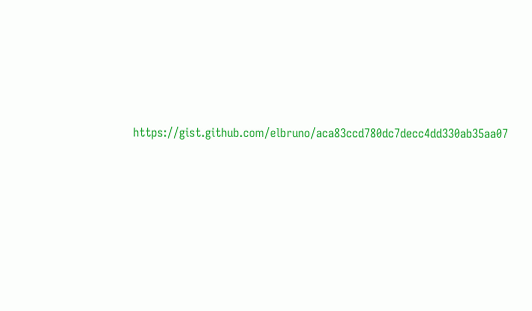https://gist.github.com/elbruno/aca83ccd780dc7decc4dd330ab35aa07